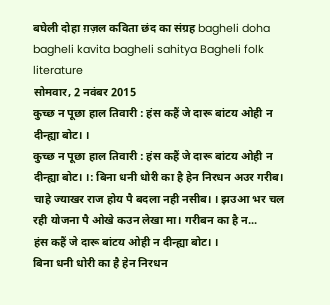बघेली दोहा ग़ज़ल कविता छंद का संग्रह bagheli doha bagheli kavita bagheli sahitya Bagheli folk literature
सोमवार, 2 नवंबर 2015
कुच्छ न पूछा हाल तिवारी : हंस कहैं जे दारू बांटय ओही न दीन्ह्या बोट। ।
कुच्छ न पूछा हाल तिवारी : हंस कहैं जे दारू बांटय ओही न दीन्ह्या बोट। ।: बिना धनी धोरी का है हेन निरधन अउर गरीब। चाहे ज्याखर राज होय पै बदला नही नसीब। । झउआ भर चल रही योजना पै ओखे कउन लेखा मा। गरीबन का है न...
हंस कहैं जे दारू बांटय ओही न दीन्ह्या बोट। ।
बिना धनी धोरी का है हेन निरधन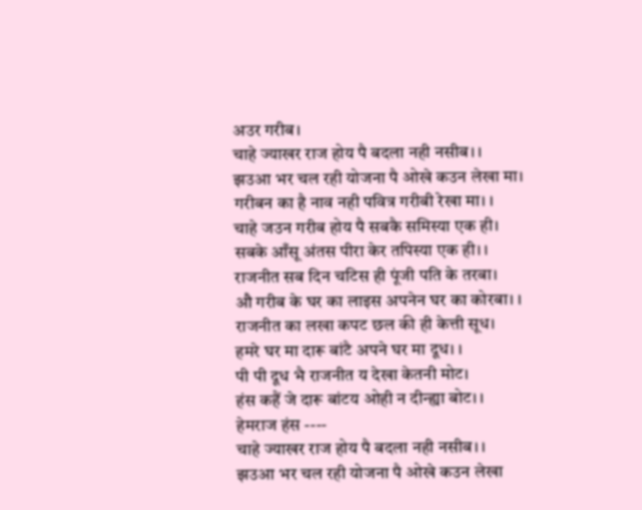अउर गरीब।
चाहे ज्याखर राज होय पै बदला नही नसीब। ।
झउआ भर चल रही योजना पै ओखे कउन लेखा मा।
गरीबन का है नाव नही पवित्र गरीबी रेखा मा। ।
चाहे जउन गरीब होय पै सबकै समिस्या एक ही।
सबके आँसू अंतस पीरा केर तपिस्या एक ही। ।
राजनीत सब दिन चटिस ही पूंजी पति के तरबा।
औ गरीब के घर का लाइस अपनेन घर का कोरबा। ।
राजनीत का लखा कपट छल की ही केत्ती सूध।
हमरे घर मा दारू बांटै अपने घर मा दूध। ।
पी पी दूध भै राजनीत य देखा केतनी मोट।
हंस कहैं जे दारू बांटय ओही न दीन्ह्या बोट। ।
हेमराज हंस ----
चाहे ज्याखर राज होय पै बदला नही नसीब। ।
झउआ भर चल रही योजना पै ओखे कउन लेखा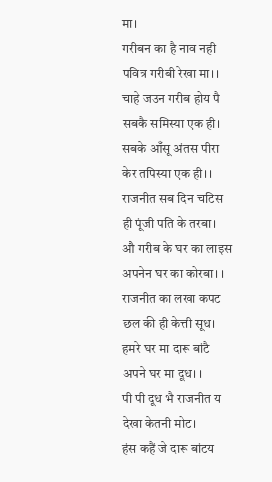मा।
गरीबन का है नाव नही पवित्र गरीबी रेखा मा। ।
चाहे जउन गरीब होय पै सबकै समिस्या एक ही।
सबके आँसू अंतस पीरा केर तपिस्या एक ही। ।
राजनीत सब दिन चटिस ही पूंजी पति के तरबा।
औ गरीब के घर का लाइस अपनेन घर का कोरबा। ।
राजनीत का लखा कपट छल की ही केत्ती सूध।
हमरे घर मा दारू बांटै अपने घर मा दूध। ।
पी पी दूध भै राजनीत य देखा केतनी मोट।
हंस कहैं जे दारू बांटय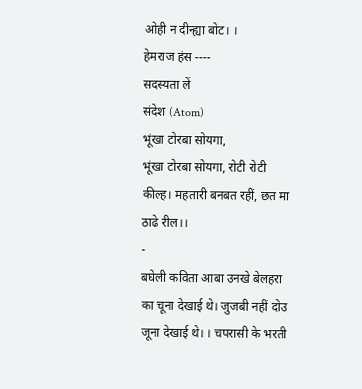ओही न दीन्ह्या बोट। ।
हेमराज हंस ----
सदस्यता लें
संदेश (Atom)
भूंखा टोरबा सोयगा,
भूंखा टोरबा सोयगा, रोटी रोटी कील्ह। महतारी बनबत रहीं, छत मा ठाढे रील।।
-
बघेली कविता आबा उनखे बेलहरा का चूना देखाई थे। जुजबी नहीं दोउ जूना देखाई थे। । चपरासी के भरती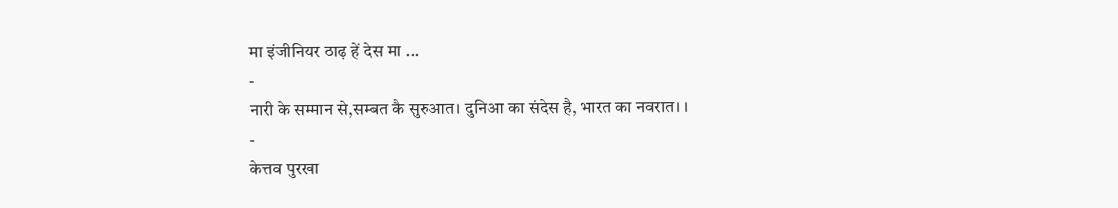मा इंजीनियर ठाढ़ हें देस मा ...
-
नारी के सम्मान से,सम्बत कै सुरुआत। दुनिआ का संदेस है, भारत का नवरात। ।
-
केत्तव पुरखा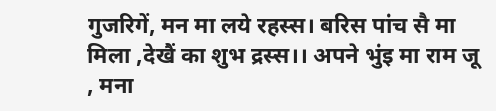गुजरिगें, मन मा लये रहस्स। बरिस पांच सै मा मिला ,देखैं का शुभ द्रस्स।। अपने भुंइ मा राम जू , मना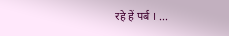रहे हें पर्ब । ...